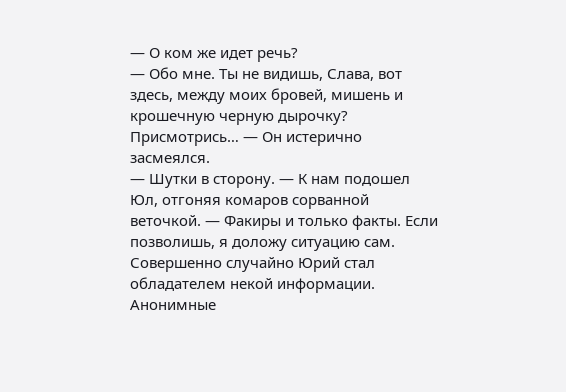— О ком же идет речь?
— Обо мне. Ты не видишь, Слава, вот здесь, между моих бровей, мишень и крошечную черную дырочку? Присмотрись… — Он истерично засмеялся.
— Шутки в сторону. — К нам подошел Юл, отгоняя комаров сорванной веточкой. — Факиры и только факты. Если позволишь, я доложу ситуацию сам.
Совершенно случайно Юрий стал обладателем некой информации. Анонимные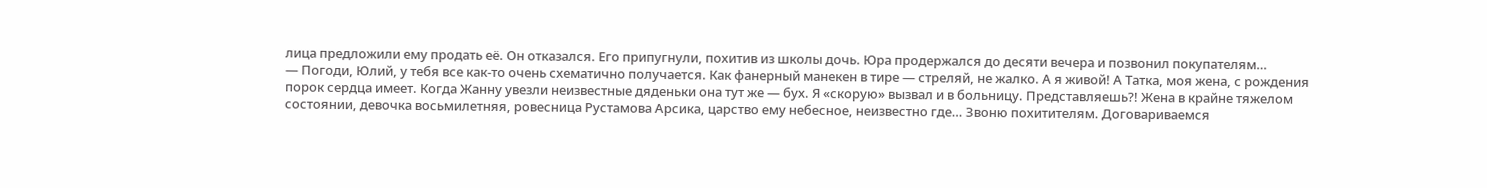лица предложили ему продать её. Он отказался. Его припугнули, похитив из школы дочь. Юра продержался до десяти вечера и позвонил покупателям…
— Погоди, Юлий, у тебя все как-то очень схематично получается. Как фанерный манекен в тире — стреляй, не жалко. А я живой! А Татка, моя жена, с рождения порок сердца имеет. Когда Жанну увезли неизвестные дяденьки она тут же — бух. Я «скорую» вызвал и в больницу. Представляешь?! Жена в крайне тяжелом состоянии, девочка восьмилетняя, ровесница Рустамова Арсика, царство ему небесное, неизвестно где… Звоню похитителям. Договариваемся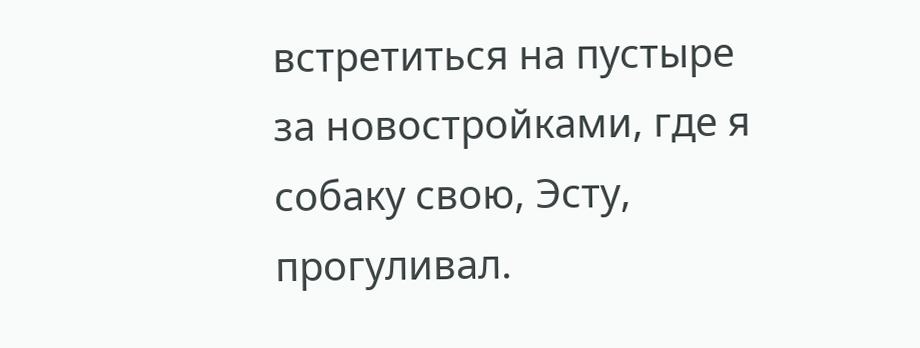встретиться на пустыре за новостройками, где я собаку свою, Эсту, прогуливал.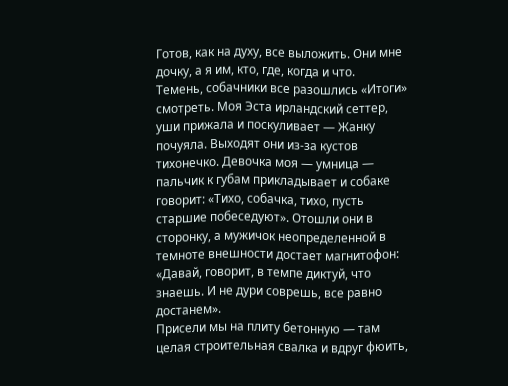Готов, как на духу, все выложить. Они мне дочку, а я им, кто, где, когда и что.
Темень, собачники все разошлись «Итоги» смотреть. Моя Эста ирландский сеттер, уши прижала и поскуливает — Жанку почуяла. Выходят они из-за кустов тихонечко. Девочка моя — умница — пальчик к губам прикладывает и собаке говорит: «Тихо, собачка, тихо, пусть старшие побеседуют». Отошли они в сторонку, а мужичок неопределенной в темноте внешности достает магнитофон: «Давай, говорит, в темпе диктуй, что знаешь. И не дури соврешь, все равно достанем».
Присели мы на плиту бетонную — там целая строительная свалка и вдруг фюить,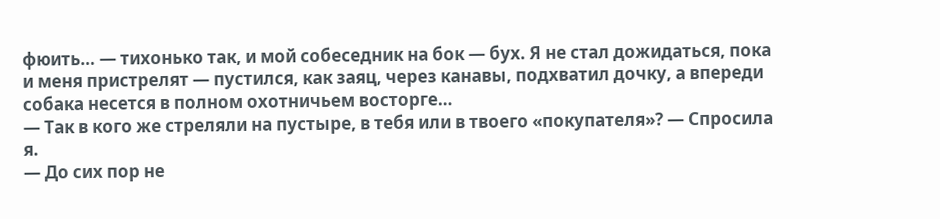фюить… — тихонько так, и мой собеседник на бок — бух. Я не стал дожидаться, пока и меня пристрелят — пустился, как заяц, через канавы, подхватил дочку, а впереди собака несется в полном охотничьем восторге…
— Так в кого же стреляли на пустыре, в тебя или в твоего «покупателя»? — Спросила я.
— До сих пор не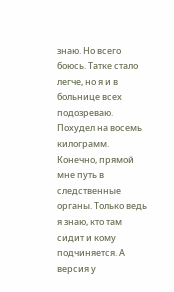знаю. Но всего боюсь. Татке стало легче, но я и в больнице всех подозреваю. Похудел на восемь килограмм. Конечно, прямой мне путь в следственные органы. Только ведь я знаю, кто там сидит и кому подчиняется. А версия у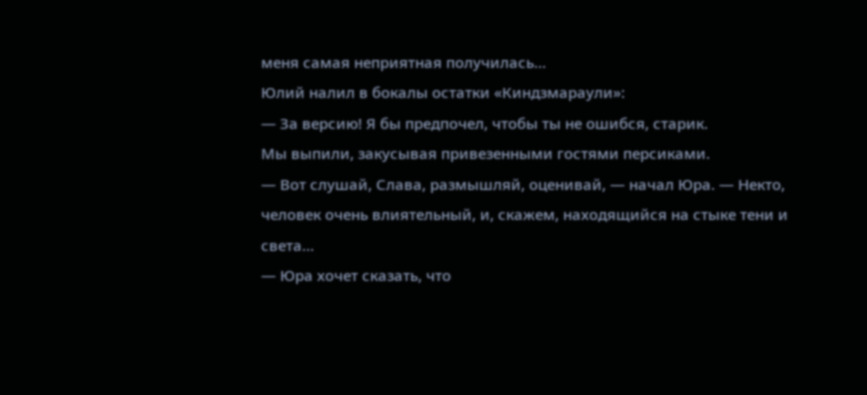меня самая неприятная получилась…
Юлий налил в бокалы остатки «Киндзмараули»:
— За версию! Я бы предпочел, чтобы ты не ошибся, старик.
Мы выпили, закусывая привезенными гостями персиками.
— Вот слушай, Слава, размышляй, оценивай, — начал Юра. — Некто, человек очень влиятельный, и, скажем, находящийся на стыке тени и света…
— Юра хочет сказать, что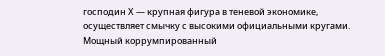господин Х — крупная фигура в теневой экономике, осуществляет смычку с высокими официальными кругами. Мощный коррумпированный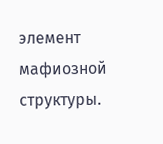элемент мафиозной структуры.